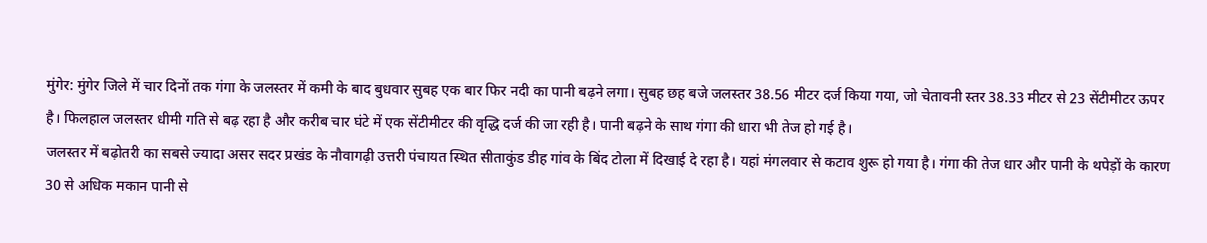मुंगेर: मुंगेर जिले में चार दिनों तक गंगा के जलस्तर में कमी के बाद बुधवार सुबह एक बार फिर नदी का पानी बढ़ने लगा। सुबह छह बजे जलस्तर 38.56 मीटर दर्ज किया गया, जो चेतावनी स्तर 38.33 मीटर से 23 सेंटीमीटर ऊपर है। फिलहाल जलस्तर धीमी गति से बढ़ रहा है और करीब चार घंटे में एक सेंटीमीटर की वृद्धि दर्ज की जा रही है। पानी बढ़ने के साथ गंगा की धारा भी तेज हो गई है।
जलस्तर में बढ़ोतरी का सबसे ज्यादा असर सदर प्रखंड के नौवागढ़ी उत्तरी पंचायत स्थित सीताकुंड डीह गांव के बिंद टोला में दिखाई दे रहा है। यहां मंगलवार से कटाव शुरू हो गया है। गंगा की तेज धार और पानी के थपेड़ों के कारण 30 से अधिक मकान पानी से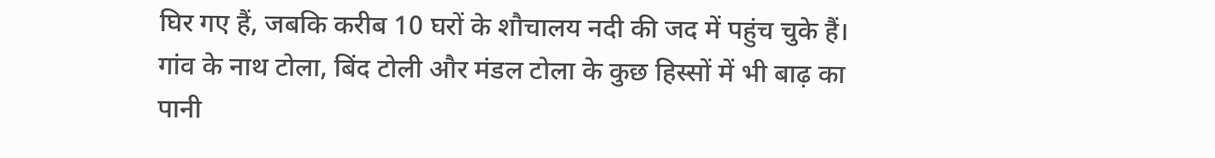घिर गए हैं, जबकि करीब 10 घरों के शौचालय नदी की जद में पहुंच चुके हैं। गांव के नाथ टोला, बिंद टोली और मंडल टोला के कुछ हिस्सों में भी बाढ़ का पानी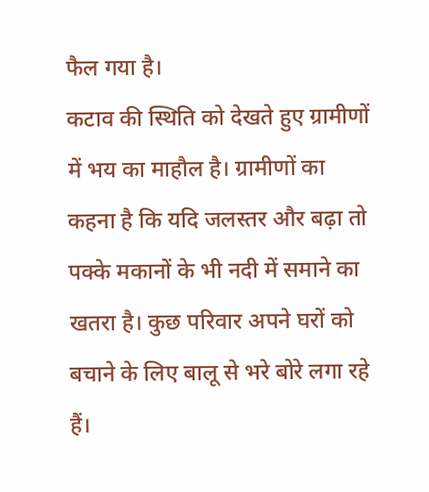फैल गया है।
कटाव की स्थिति को देखते हुए ग्रामीणों में भय का माहौल है। ग्रामीणों का कहना है कि यदि जलस्तर और बढ़ा तो पक्के मकानों के भी नदी में समाने का खतरा है। कुछ परिवार अपने घरों को बचाने के लिए बालू से भरे बोरे लगा रहे हैं।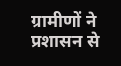ग्रामीणों ने प्रशासन से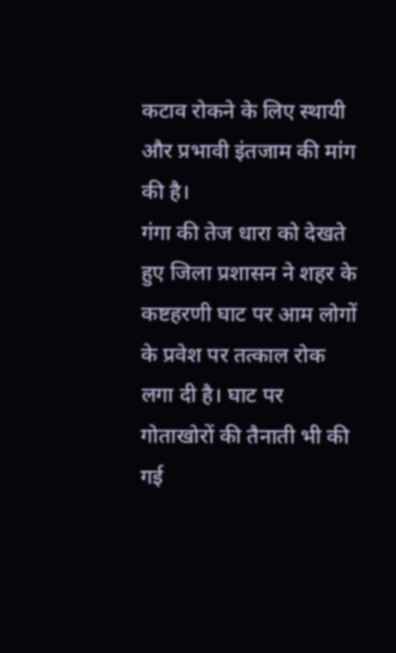कटाव रोकने के लिए स्थायी और प्रभावी इंतजाम की मांग की है।
गंगा की तेज धारा को देखते हुए जिला प्रशासन ने शहर के कष्टहरणी घाट पर आम लोगों के प्रवेश पर तत्काल रोक लगा दी है। घाट पर गोताखोरों की तैनाती भी की गई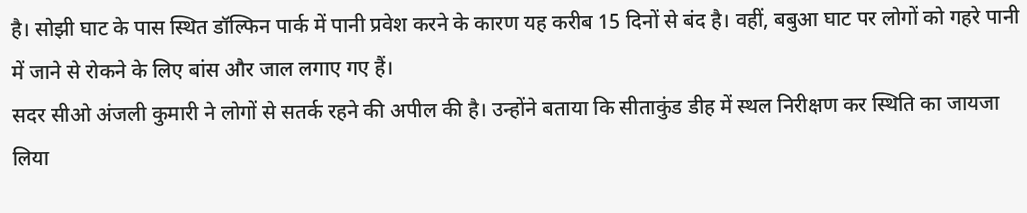है। सोझी घाट के पास स्थित डॉल्फिन पार्क में पानी प्रवेश करने के कारण यह करीब 15 दिनों से बंद है। वहीं, बबुआ घाट पर लोगों को गहरे पानी में जाने से रोकने के लिए बांस और जाल लगाए गए हैं।
सदर सीओ अंजली कुमारी ने लोगों से सतर्क रहने की अपील की है। उन्होंने बताया कि सीताकुंड डीह में स्थल निरीक्षण कर स्थिति का जायजा लिया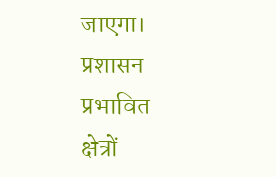जाएगा। प्रशासन प्रभावित क्षेत्रों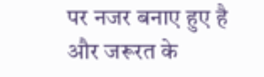पर नजर बनाए हुए है और जरूरत के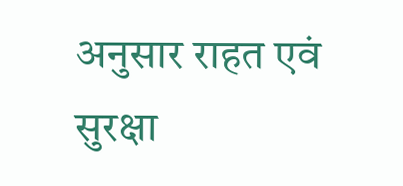अनुसार राहत एवं सुरक्षा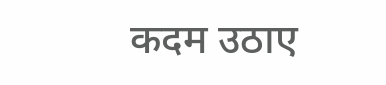कदम उठाए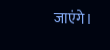जाएंगे।